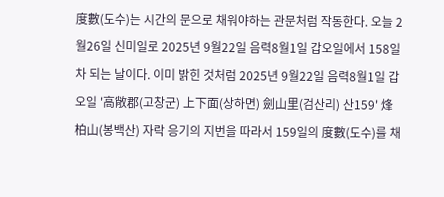度數(도수)는 시간의 문으로 채워야하는 관문처럼 작동한다. 오늘 2월26일 신미일로 2025년 9월22일 음력8월1일 갑오일에서 158일차 되는 날이다. 이미 밝힌 것처럼 2025년 9월22일 음력8월1일 갑오일 '高敞郡(고창군) 上下面(상하면) 劍山里(검산리) 산159' 烽柏山(봉백산) 자락 응기의 지번을 따라서 159일의 度數(도수)를 채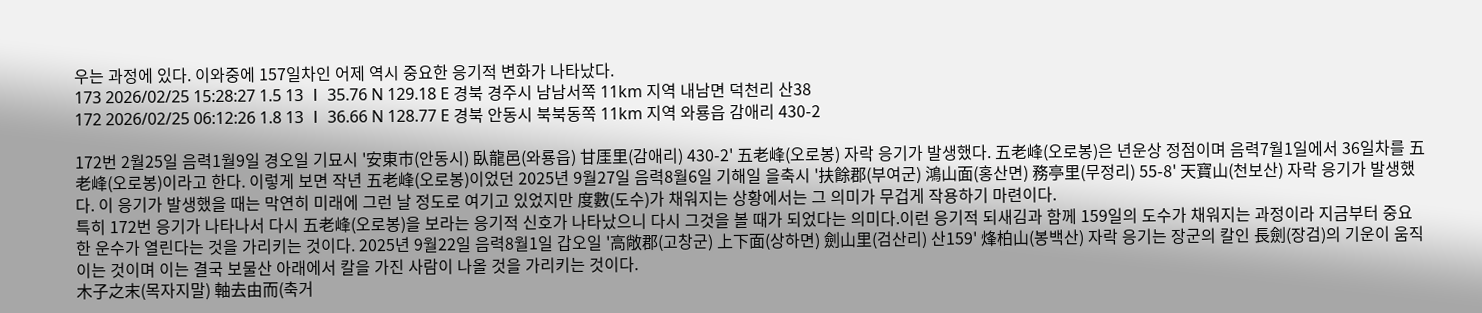우는 과정에 있다. 이와중에 157일차인 어제 역시 중요한 응기적 변화가 나타났다.
173 2026/02/25 15:28:27 1.5 13 Ⅰ 35.76 N 129.18 E 경북 경주시 남남서쪽 11km 지역 내남면 덕천리 산38
172 2026/02/25 06:12:26 1.8 13 Ⅰ 36.66 N 128.77 E 경북 안동시 북북동쪽 11km 지역 와룡읍 감애리 430-2

172번 2월25일 음력1월9일 경오일 기묘시 '安東市(안동시) 臥龍邑(와룡읍) 甘厓里(감애리) 430-2' 五老峰(오로봉) 자락 응기가 발생했다. 五老峰(오로봉)은 년운상 정점이며 음력7월1일에서 36일차를 五老峰(오로봉)이라고 한다. 이렇게 보면 작년 五老峰(오로봉)이었던 2025년 9월27일 음력8월6일 기해일 을축시 '扶餘郡(부여군) 鴻山面(홍산면) 務亭里(무정리) 55-8' 天寶山(천보산) 자락 응기가 발생했다. 이 응기가 발생했을 때는 막연히 미래에 그런 날 정도로 여기고 있었지만 度數(도수)가 채워지는 상황에서는 그 의미가 무겁게 작용하기 마련이다.
특히 172번 응기가 나타나서 다시 五老峰(오로봉)을 보라는 응기적 신호가 나타났으니 다시 그것을 볼 때가 되었다는 의미다.이런 응기적 되새김과 함께 159일의 도수가 채워지는 과정이라 지금부터 중요한 운수가 열린다는 것을 가리키는 것이다. 2025년 9월22일 음력8월1일 갑오일 '高敞郡(고창군) 上下面(상하면) 劍山里(검산리) 산159' 烽柏山(봉백산) 자락 응기는 장군의 칼인 長劍(장검)의 기운이 움직이는 것이며 이는 결국 보물산 아래에서 칼을 가진 사람이 나올 것을 가리키는 것이다.
木子之末(목자지말) 軸去由而(축거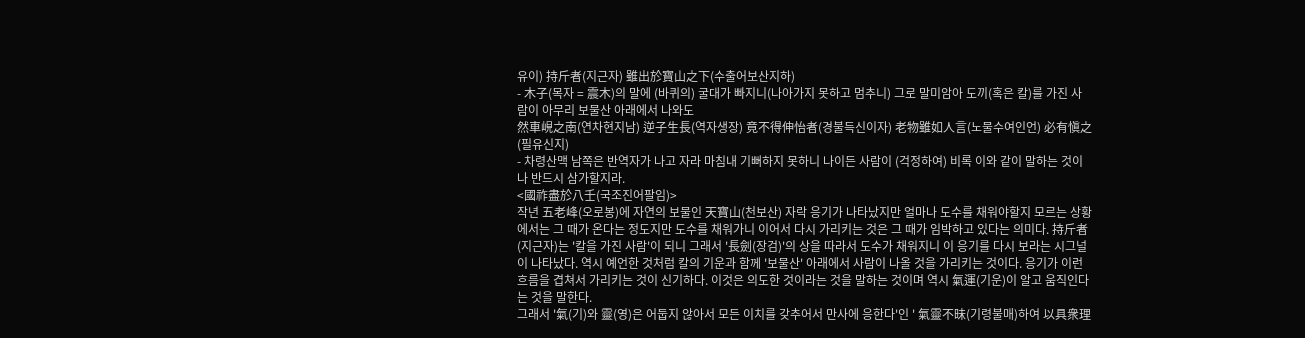유이) 持斤者(지근자) 雖出於寶山之下(수출어보산지하)
- 木子(목자 = 震木)의 말에 (바퀴의) 굴대가 빠지니(나아가지 못하고 멈추니) 그로 말미암아 도끼(혹은 칼)를 가진 사람이 아무리 보물산 아래에서 나와도
然車峴之南(연차현지남) 逆子生長(역자생장) 竟不得伸怡者(경불득신이자) 老物雖如人言(노물수여인언) 必有愼之(필유신지)
- 차령산맥 남쪽은 반역자가 나고 자라 마침내 기뻐하지 못하니 나이든 사람이 (걱정하여) 비록 이와 같이 말하는 것이나 반드시 삼가할지라.
<國祚盡於八壬(국조진어팔임)>
작년 五老峰(오로봉)에 자연의 보물인 天寶山(천보산) 자락 응기가 나타났지만 얼마나 도수를 채워야할지 모르는 상황에서는 그 때가 온다는 정도지만 도수를 채워가니 이어서 다시 가리키는 것은 그 때가 임박하고 있다는 의미다. 持斤者(지근자)는 '칼을 가진 사람'이 되니 그래서 '長劍(장검)'의 상을 따라서 도수가 채워지니 이 응기를 다시 보라는 시그널이 나타났다. 역시 예언한 것처럼 칼의 기운과 함께 '보물산' 아래에서 사람이 나올 것을 가리키는 것이다. 응기가 이런 흐름을 겹쳐서 가리키는 것이 신기하다. 이것은 의도한 것이라는 것을 말하는 것이며 역시 氣運(기운)이 알고 움직인다는 것을 말한다.
그래서 '氣(기)와 靈(영)은 어둡지 않아서 모든 이치를 갖추어서 만사에 응한다'인 ' 氣靈不昧(기령불매)하여 以具衆理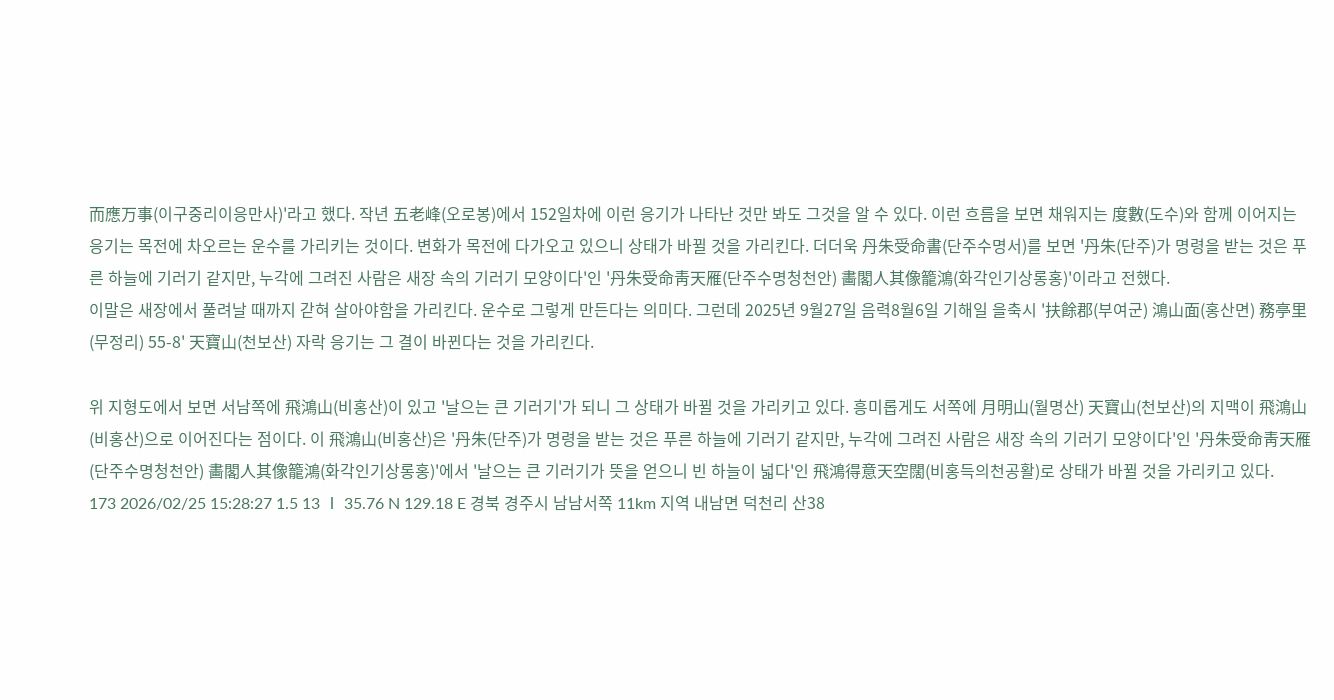而應万事(이구중리이응만사)'라고 했다. 작년 五老峰(오로봉)에서 152일차에 이런 응기가 나타난 것만 봐도 그것을 알 수 있다. 이런 흐름을 보면 채워지는 度數(도수)와 함께 이어지는 응기는 목전에 차오르는 운수를 가리키는 것이다. 변화가 목전에 다가오고 있으니 상태가 바뀔 것을 가리킨다. 더더욱 丹朱受命書(단주수명서)를 보면 '丹朱(단주)가 명령을 받는 것은 푸른 하늘에 기러기 같지만, 누각에 그려진 사람은 새장 속의 기러기 모양이다'인 '丹朱受命靑天雁(단주수명청천안) 畵閣人其像籠鴻(화각인기상롱홍)'이라고 전했다.
이말은 새장에서 풀려날 때까지 갇혀 살아야함을 가리킨다. 운수로 그렇게 만든다는 의미다. 그런데 2025년 9월27일 음력8월6일 기해일 을축시 '扶餘郡(부여군) 鴻山面(홍산면) 務亭里(무정리) 55-8' 天寶山(천보산) 자락 응기는 그 결이 바뀐다는 것을 가리킨다.

위 지형도에서 보면 서남쪽에 飛鴻山(비홍산)이 있고 '날으는 큰 기러기'가 되니 그 상태가 바뀔 것을 가리키고 있다. 흥미롭게도 서쪽에 月明山(월명산) 天寶山(천보산)의 지맥이 飛鴻山(비홍산)으로 이어진다는 점이다. 이 飛鴻山(비홍산)은 '丹朱(단주)가 명령을 받는 것은 푸른 하늘에 기러기 같지만, 누각에 그려진 사람은 새장 속의 기러기 모양이다'인 '丹朱受命靑天雁(단주수명청천안) 畵閣人其像籠鴻(화각인기상롱홍)'에서 '날으는 큰 기러기가 뜻을 얻으니 빈 하늘이 넓다'인 飛鴻得意天空闊(비홍득의천공활)로 상태가 바뀔 것을 가리키고 있다.
173 2026/02/25 15:28:27 1.5 13 Ⅰ 35.76 N 129.18 E 경북 경주시 남남서쪽 11km 지역 내남면 덕천리 산38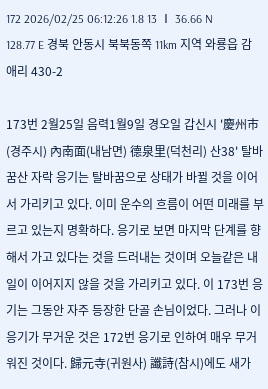172 2026/02/25 06:12:26 1.8 13 Ⅰ 36.66 N 128.77 E 경북 안동시 북북동쪽 11km 지역 와룡읍 감애리 430-2

173번 2월25일 음력1월9일 경오일 갑신시 '慶州市(경주시) 內南面(내남면) 德泉里(덕천리) 산38' 탈바꿈산 자락 응기는 탈바꿈으로 상태가 바뀔 것을 이어서 가리키고 있다. 이미 운수의 흐름이 어떤 미래를 부르고 있는지 명확하다. 응기로 보면 마지막 단계를 향해서 가고 있다는 것을 드러내는 것이며 오늘같은 내일이 이어지지 않을 것을 가리키고 있다. 이 173번 응기는 그동안 자주 등장한 단골 손님이었다. 그러나 이 응기가 무거운 것은 172번 응기로 인하여 매우 무거워진 것이다. 歸元寺(귀원사) 讖詩(참시)에도 새가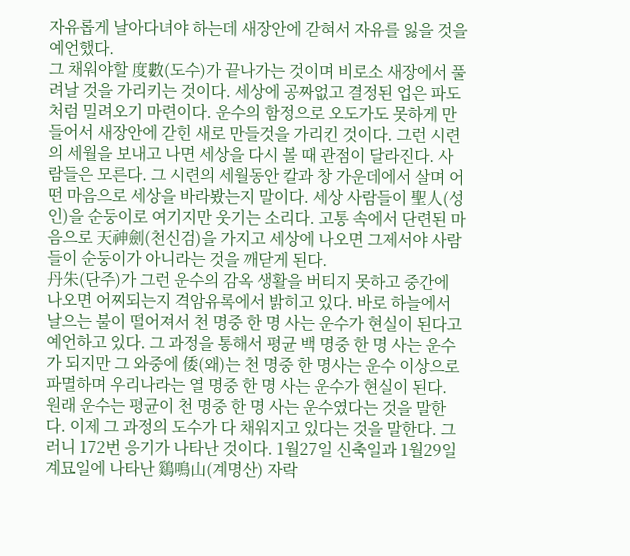자유롭게 날아다녀야 하는데 새장안에 갇혀서 자유를 잃을 것을 예언했다.
그 채워야할 度數(도수)가 끝나가는 것이며 비로소 새장에서 풀려날 것을 가리키는 것이다. 세상에 공짜없고 결정된 업은 파도처럼 밀려오기 마련이다. 운수의 함정으로 오도가도 못하게 만들어서 새장안에 갇힌 새로 만들것을 가리킨 것이다. 그런 시련의 세월을 보내고 나면 세상을 다시 볼 때 관점이 달라진다. 사람들은 모른다. 그 시련의 세월동안 칼과 창 가운데에서 살며 어떤 마음으로 세상을 바라봤는지 말이다. 세상 사람들이 聖人(성인)을 순둥이로 여기지만 웃기는 소리다. 고통 속에서 단련된 마음으로 天神劍(천신검)을 가지고 세상에 나오면 그제서야 사람들이 순둥이가 아니라는 것을 깨닫게 된다.
丹朱(단주)가 그런 운수의 감옥 생활을 버티지 못하고 중간에 나오면 어찌되는지 격암유록에서 밝히고 있다. 바로 하늘에서 날으는 불이 떨어져서 천 명중 한 명 사는 운수가 현실이 된다고 예언하고 있다. 그 과정을 통해서 평균 백 명중 한 명 사는 운수가 되지만 그 와중에 倭(왜)는 천 명중 한 명사는 운수 이상으로 파멸하며 우리나라는 열 명중 한 명 사는 운수가 현실이 된다. 원래 운수는 평균이 천 명중 한 명 사는 운수였다는 것을 말한다. 이제 그 과정의 도수가 다 채워지고 있다는 것을 말한다. 그러니 172번 응기가 나타난 것이다. 1월27일 신축일과 1월29일 계묘일에 나타난 鷄鳴山(계명산) 자락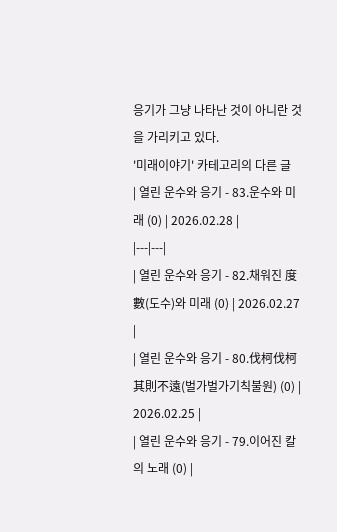응기가 그냥 나타난 것이 아니란 것을 가리키고 있다.
'미래이야기' 카테고리의 다른 글
| 열린 운수와 응기 - 83.운수와 미래 (0) | 2026.02.28 |
|---|---|
| 열린 운수와 응기 - 82.채워진 度數(도수)와 미래 (0) | 2026.02.27 |
| 열린 운수와 응기 - 80.伐柯伐柯其則不遠(벌가벌가기칙불원) (0) | 2026.02.25 |
| 열린 운수와 응기 - 79.이어진 칼의 노래 (0) |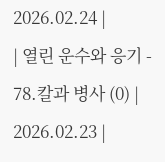2026.02.24 |
| 열린 운수와 응기 - 78.칼과 병사 (0) | 2026.02.23 |